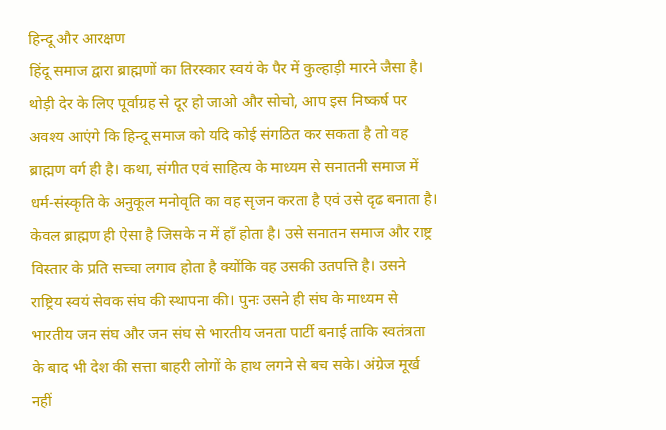हिन्दू और आरक्षण
हिंदू समाज द्वारा ब्राह्मणों का तिरस्कार स्वयं के पैर में कुल्हाड़ी मारने जैसा है। थोड़ी देर के लिए पूर्वाग्रह से दूर हो जाओ और सोचो, आप इस निष्कर्ष पर अवश्य आएंगे कि हिन्दू समाज को यदि कोई संगठित कर सकता है तो वह ब्राह्मण वर्ग ही है। कथा, संगीत एवं साहित्य के माध्यम से सनातनी समाज में धर्म-संस्कृति के अनुकूल मनोवृति का वह सृजन करता है एवं उसे दृढ बनाता है। केवल ब्राह्मण ही ऐसा है जिसके न में हाँ होता है। उसे सनातन समाज और राष्ट्र विस्तार के प्रति सच्चा लगाव होता है क्योंकि वह उसकी उतपत्ति है। उसने राष्ट्रिय स्वयं सेवक संघ की स्थापना की। पुनः उसने ही संघ के माध्यम से भारतीय जन संघ और जन संघ से भारतीय जनता पार्टी बनाई ताकि स्वतंत्रता के बाद भी देश की सत्ता बाहरी लोगों के हाथ लगने से बच सके। अंग्रेज मूर्ख नहीं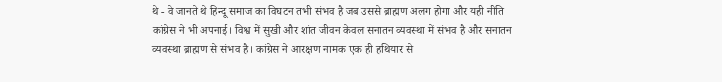थे - वे जानते थे हिन्दू समाज का विघटन तभी संभव है जब उससे ब्राह्मण अलग होगा और यही नीति कांग्रेस ने भी अपनाई। विश्व में सुखी और शांत जीवन केवल सनातन व्यवस्था में संभव है और सनातन व्यवस्था ब्राह्मण से संभव है। कांग्रेस ने आरक्षण नामक एक ही हथियार से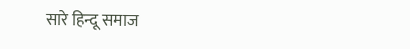सारे हिन्दू समाज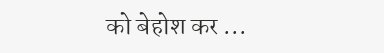को बेहोश कर ...